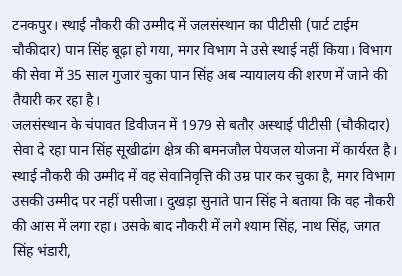टनकपुर। स्थाई नौकरी की उम्मीद में जलसंस्थान का पीटीसी (पार्ट टाईम चौकीदार) पान सिंह बूढ़ा हो गया, मगर विभाग ने उसे स्थाई नहीं किया। विभाग की सेवा में 35 साल गुजार चुका पान सिंह अब न्यायालय की शरण में जाने की तैयारी कर रहा है।
जलसंस्थान के चंपावत डिवीजन में 1979 से बतौर अस्थाई पीटीसी (चौकीदार) सेवा दे रहा पान सिंह सूखीढांग क्षेत्र की बमनजौल पेयजल योजना में कार्यरत है। स्थाई नौकरी की उम्मीद में वह सेवानिवृत्ति की उम्र पार कर चुका है, मगर विभाग उसकी उम्मीद पर नहीं पसीजा। दुखड़ा सुनाते पान सिंह ने बताया कि वह नौकरी की आस में लगा रहा। उसके बाद नौकरी में लगे श्याम सिंह, नाथ सिंह, जगत सिंह भंडारी,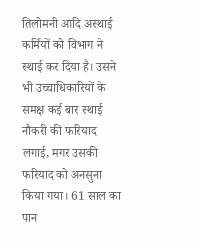तिलोमनी आदि अस्थाई कर्मियों को विभाग ने स्थाई कर दिया है। उसने भी उच्चाधिकारियों के समक्ष कई बार स्थाई नौकरी की फरियाद लगाई, मगर उसकी फरियाद को अनसुना किया गया। 61 साल का पान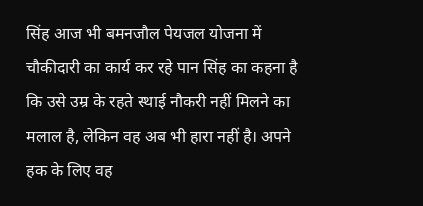सिंह आज भी बमनजौल पेयजल योजना में चौकीदारी का कार्य कर रहे पान सिंह का कहना है कि उसे उम्र के रहते स्थाई नौकरी नहीं मिलने का मलाल है, लेकिन वह अब भी हारा नहीं है। अपने हक के लिए वह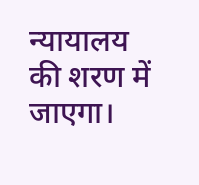न्यायालय की शरण में जाएगा।